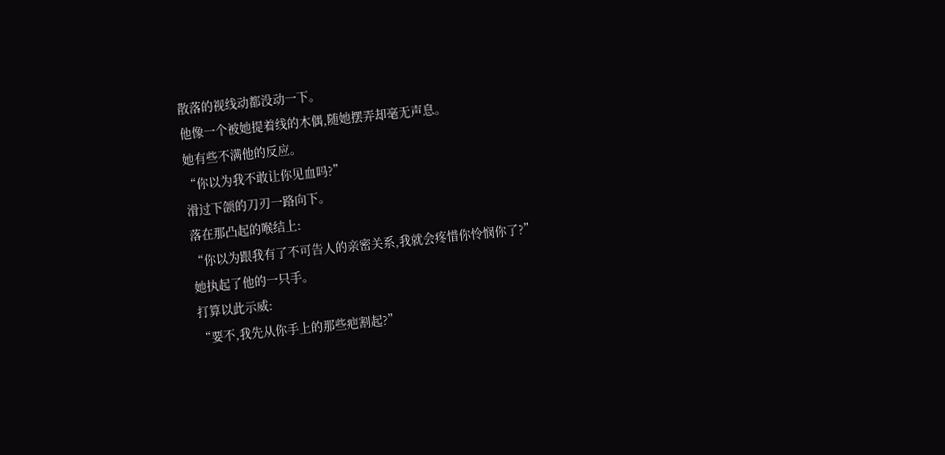散落的视线动都没动一下。
他像一个被她提着线的木偶,随她摆弄却毫无声息。
她有些不满他的反应。
“你以为我不敢让你见血吗?”
滑过下颌的刀刃一路向下。
落在那凸起的喉结上:
“你以为跟我有了不可告人的亲密关系,我就会疼惜你怜悯你了?”
她执起了他的一只手。
打算以此示威:
“要不,我先从你手上的那些疤割起?”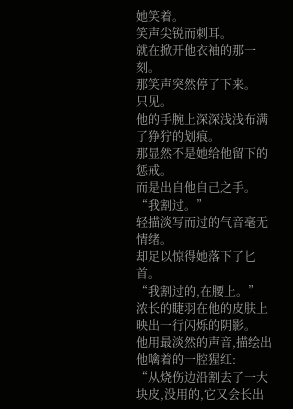她笑着。
笑声尖锐而刺耳。
就在掀开他衣袖的那一刻。
那笑声突然停了下来。
只见。
他的手腕上深深浅浅布满了狰狞的划痕。
那显然不是她给他留下的惩戒。
而是出自他自己之手。
“我割过。”
轻描淡写而过的气音毫无情绪。
却足以惊得她落下了匕首。
“我割过的,在腰上。”
浓长的睫羽在他的皮肤上映出一行闪烁的阴影。
他用最淡然的声音,描绘出他噙着的一腔猩红:
“从烧伤边沿割去了一大块皮,没用的,它又会长出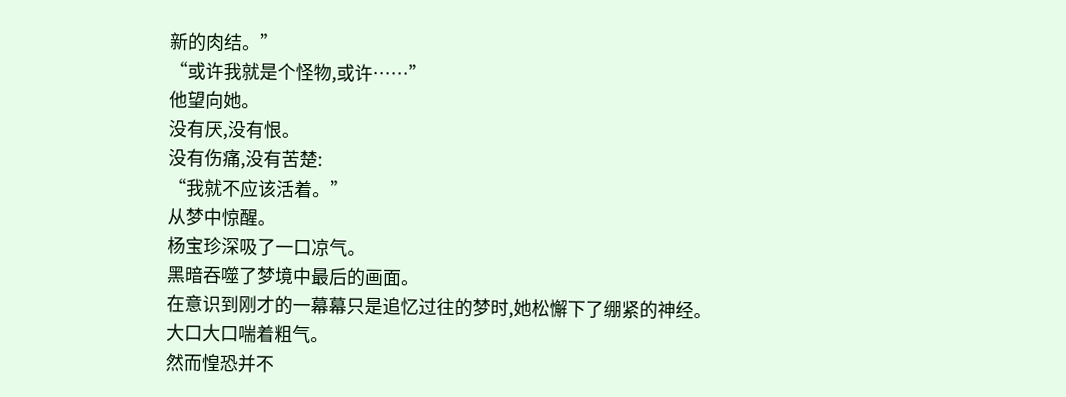新的肉结。”
“或许我就是个怪物,或许……”
他望向她。
没有厌,没有恨。
没有伤痛,没有苦楚:
“我就不应该活着。”
从梦中惊醒。
杨宝珍深吸了一口凉气。
黑暗吞噬了梦境中最后的画面。
在意识到刚才的一幕幕只是追忆过往的梦时,她松懈下了绷紧的神经。
大口大口喘着粗气。
然而惶恐并不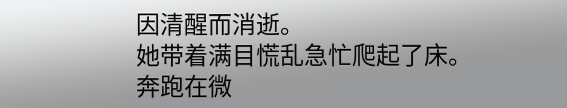因清醒而消逝。
她带着满目慌乱急忙爬起了床。
奔跑在微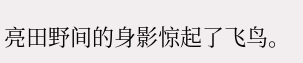亮田野间的身影惊起了飞鸟。